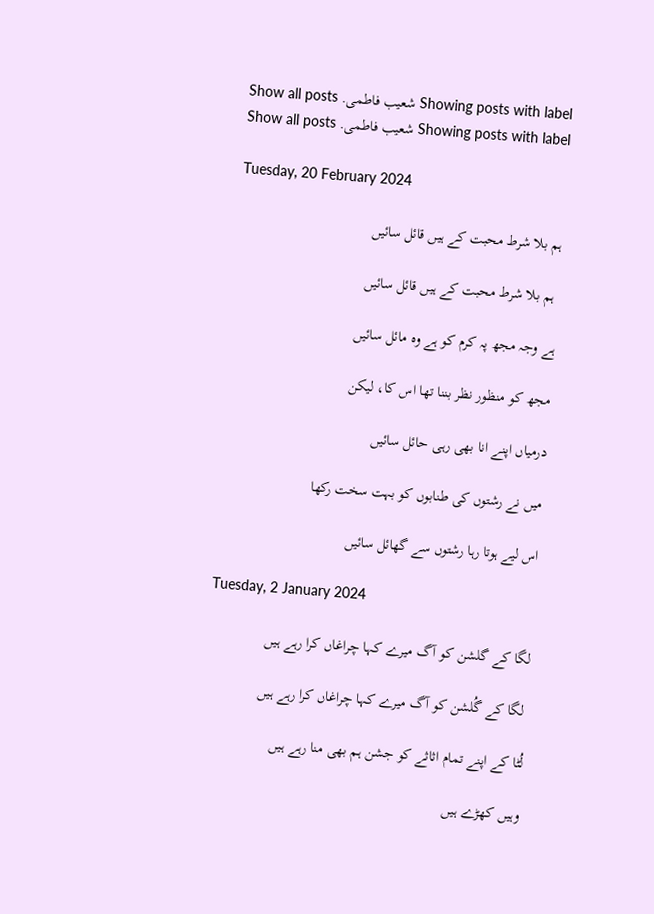Showing posts with label شعیب فاطمی. Show all posts
Showing posts with label شعیب فاطمی. Show all posts

Tuesday, 20 February 2024

ہم بلا شرط محبت کے ہیں قائل سائیں

 ہم بلا شرط محبت کے ہیں قائل سائیں

ہے وجہ مجھ پہ کرم کو ہے وہ مائل سائیں

مجھ کو منظور نظر بننا تھا اس کا، لیکن

درمیاں اپنے انا بھی رہی حائل سائیں

میں نے رشتوں کی طنابوں کو بہت سخت رکھا

اس لیے ہوتا رہا رشتوں سے گھائل سائیں

Tuesday, 2 January 2024

لگا کے گلشن کو آگ میرے کہا چراغاں کرا رہے ہیں

 لگا کے گُلشن کو آگ میرے کہا چراغاں کرا رہے ہیں

لُٹا کے اپنے تمام اثاثے کو جشن ہم بھی منا رہے ہیں

وہیں کھڑے ہیں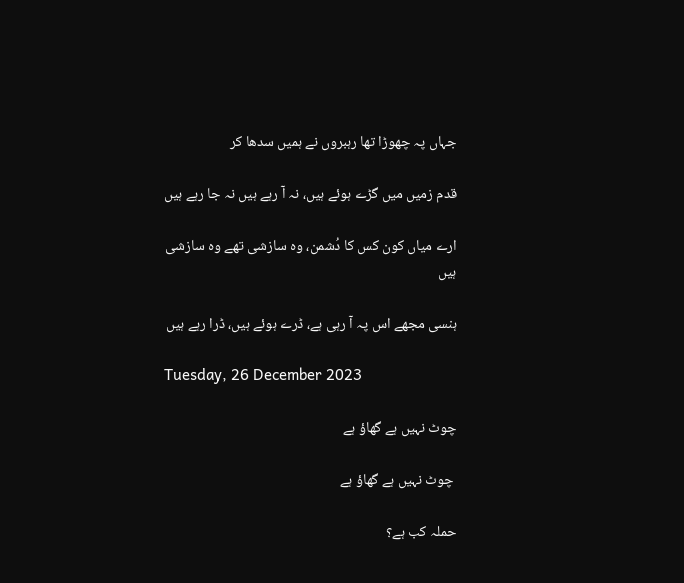جہاں پہ چھوڑا تھا رہبروں نے ہمیں سدھا کر

قدم زمیں میں گڑے ہوئے ہیں، نہ آ رہے ہیں نہ جا رہے ہیں

ارے میاں کون کس کا دُشمن، وہ سازشی تھے وہ سازشی ہیں

ہنسی مجھے اس پہ آ رہی ہے، ڈرے ہوئے ہیں، ڈرا رہے ہیں

Tuesday, 26 December 2023

چوٹ نہیں ہے گھاؤ ہے

 چوٹ نہیں ہے گھاؤ ہے

حملہ کب ہے؟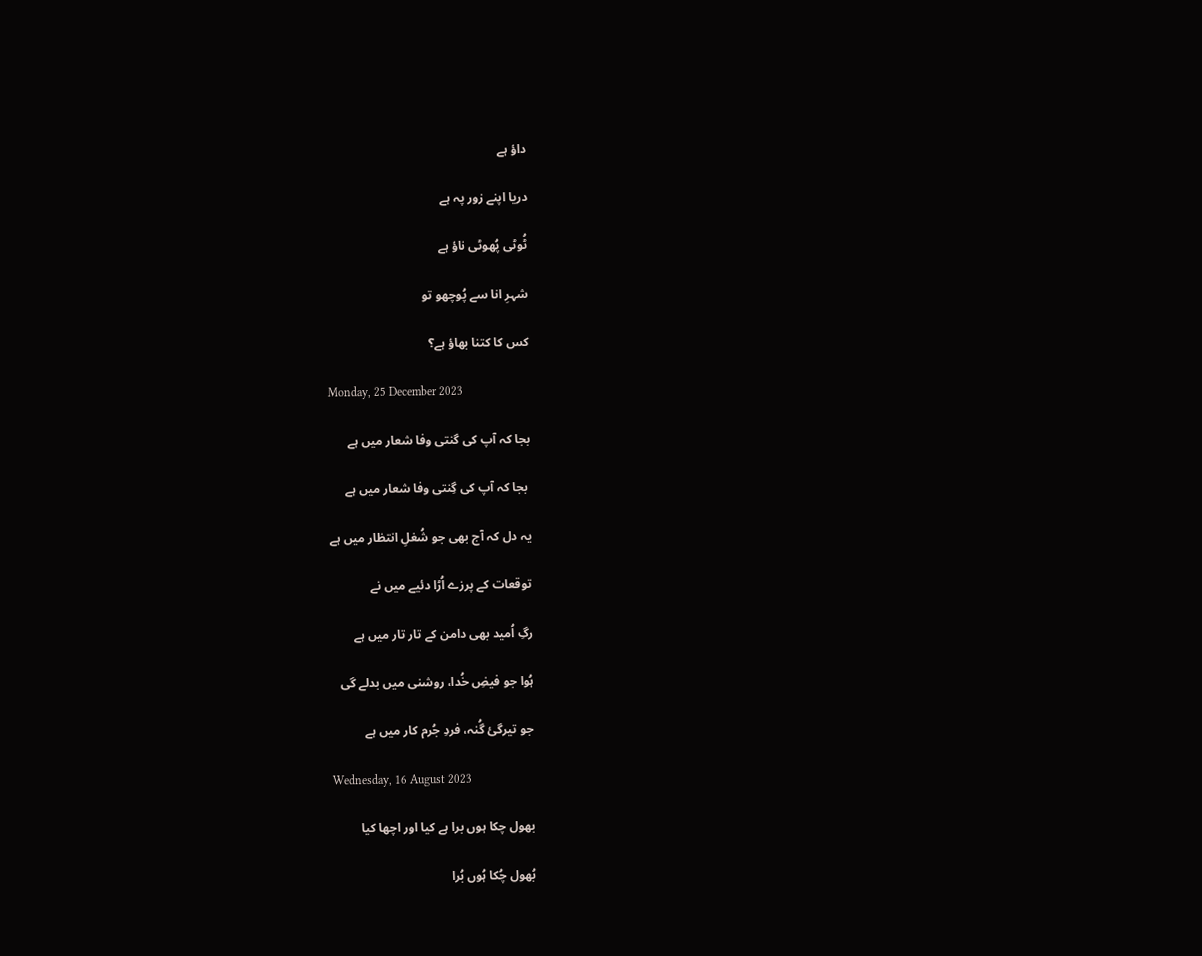داؤ ہے

دریا اپنے زور پہ ہے

ٹُوٹی پُھوٹی ناؤ ہے

شہرِ انا سے پُوچھو تو

کس کا کتنا بھاؤ ہے؟

Monday, 25 December 2023

بجا کہ آپ کی گنتی وفا شعار میں ہے

 بجا کہ آپ کی گِنتی وفا شعار میں ہے

یہ دل کہ آج بھی جو شُغلِ انتظار میں ہے

توقعات کے پرزے اُڑا دئیے میں نے

رگِ اُمید بھی دامن کے تار تار میں ہے

ہُوا جو فیضِ خُدا، روشنی میں بدلے گی

جو تیرگئ گُنہ، فردِ جُرم کار میں ہے

Wednesday, 16 August 2023

بھول چکا ہوں برا ہے کیا اور اچھا کیا

بُھول چُکا ہُوں بُرا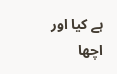ہے کیا اور اچھا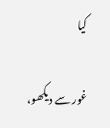کیا

غور سے دیکھو،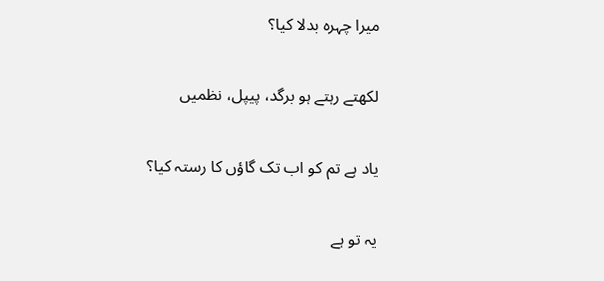میرا چہرہ بدلا کیا؟

لکھتے رہتے ہو برگد، پیپل، نظمیں

یاد ہے تم کو اب تک گاؤں کا رستہ کیا؟

یہ تو ہے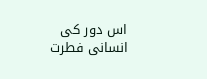اس دور کی انسانی فطرت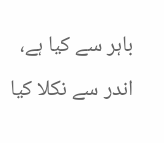باہر سے کیا ہے، اندر سے نکلا کیا